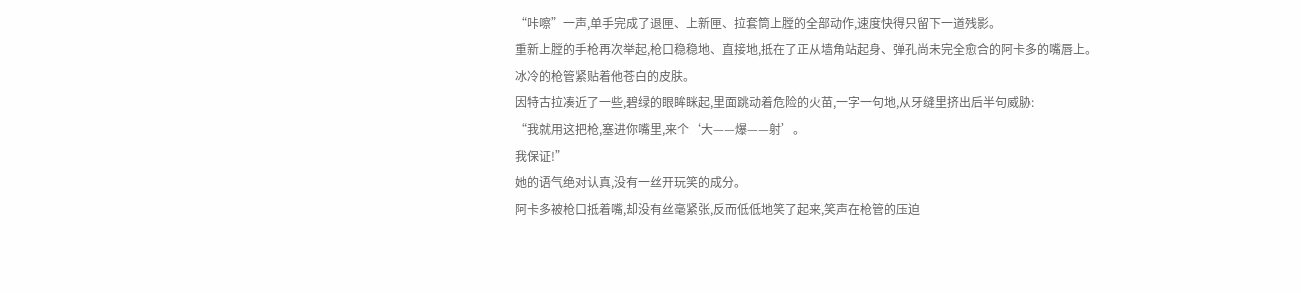“咔嚓”一声,单手完成了退匣、上新匣、拉套筒上膛的全部动作,速度快得只留下一道残影。
重新上膛的手枪再次举起,枪口稳稳地、直接地,抵在了正从墙角站起身、弹孔尚未完全愈合的阿卡多的嘴唇上。
冰冷的枪管紧贴着他苍白的皮肤。
因特古拉凑近了一些,碧绿的眼眸眯起,里面跳动着危险的火苗,一字一句地,从牙缝里挤出后半句威胁:
“我就用这把枪,塞进你嘴里,来个‘大——爆——射’。
我保证!”
她的语气绝对认真,没有一丝开玩笑的成分。
阿卡多被枪口抵着嘴,却没有丝毫紧张,反而低低地笑了起来,笑声在枪管的压迫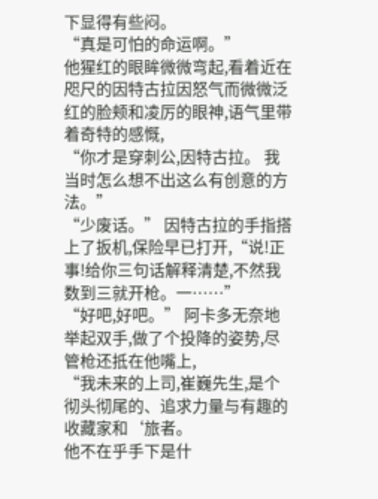下显得有些闷。
“真是可怕的命运啊。”
他猩红的眼眸微微弯起,看着近在咫尺的因特古拉因怒气而微微泛红的脸颊和凌厉的眼神,语气里带着奇特的感慨,
“你才是穿刺公,因特古拉。 我当时怎么想不出这么有创意的方法。”
“少废话。” 因特古拉的手指搭上了扳机,保险早已打开,“说!正事!给你三句话解释清楚,不然我数到三就开枪。一……”
“好吧,好吧。” 阿卡多无奈地举起双手,做了个投降的姿势,尽管枪还抵在他嘴上,
“我未来的上司,崔巍先生,是个彻头彻尾的、追求力量与有趣的收藏家和‘旅者。
他不在乎手下是什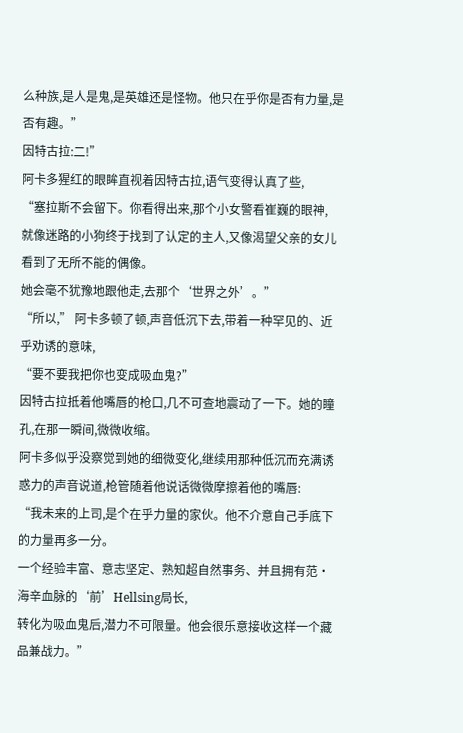么种族,是人是鬼,是英雄还是怪物。他只在乎你是否有力量,是否有趣。”
因特古拉:二!”
阿卡多猩红的眼眸直视着因特古拉,语气变得认真了些,
“塞拉斯不会留下。你看得出来,那个小女警看崔巍的眼神,
就像迷路的小狗终于找到了认定的主人,又像渴望父亲的女儿看到了无所不能的偶像。
她会毫不犹豫地跟他走,去那个‘世界之外’。”
“所以,” 阿卡多顿了顿,声音低沉下去,带着一种罕见的、近乎劝诱的意味,
“要不要我把你也变成吸血鬼?”
因特古拉抵着他嘴唇的枪口,几不可查地震动了一下。她的瞳孔,在那一瞬间,微微收缩。
阿卡多似乎没察觉到她的细微变化,继续用那种低沉而充满诱惑力的声音说道,枪管随着他说话微微摩擦着他的嘴唇:
“我未来的上司,是个在乎力量的家伙。他不介意自己手底下的力量再多一分。
一个经验丰富、意志坚定、熟知超自然事务、并且拥有范·海辛血脉的‘前’Hellsing局长,
转化为吸血鬼后,潜力不可限量。他会很乐意接收这样一个藏品兼战力。”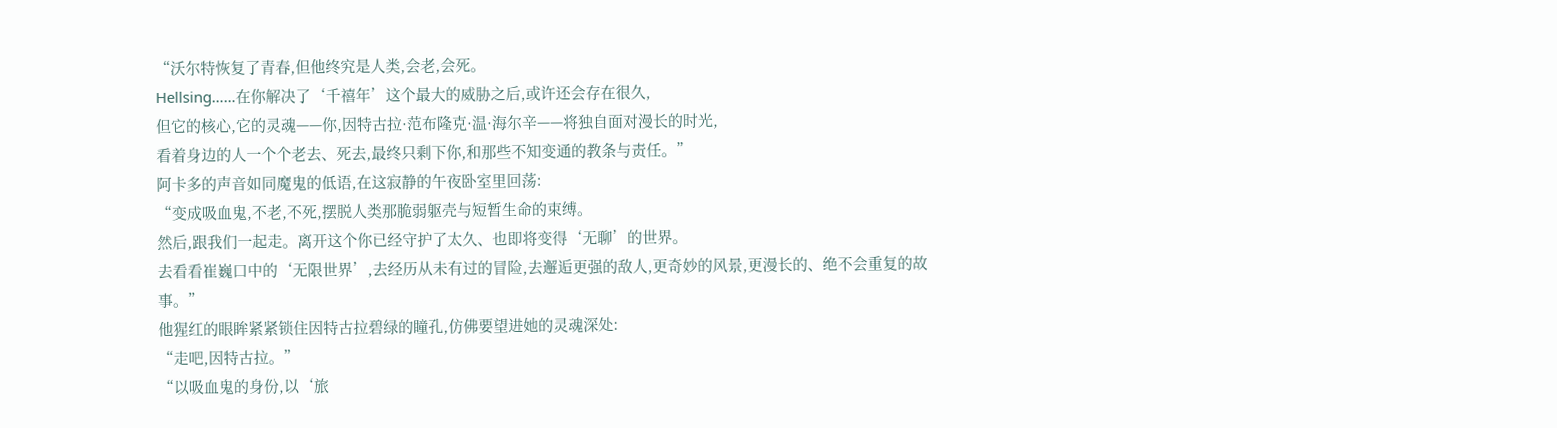“沃尔特恢复了青春,但他终究是人类,会老,会死。
Hellsing……在你解决了‘千禧年’这个最大的威胁之后,或许还会存在很久,
但它的核心,它的灵魂——你,因特古拉·范布隆克·温·海尔辛——将独自面对漫长的时光,
看着身边的人一个个老去、死去,最终只剩下你,和那些不知变通的教条与责任。”
阿卡多的声音如同魔鬼的低语,在这寂静的午夜卧室里回荡:
“变成吸血鬼,不老,不死,摆脱人类那脆弱躯壳与短暂生命的束缚。
然后,跟我们一起走。离开这个你已经守护了太久、也即将变得‘无聊’的世界。
去看看崔巍口中的‘无限世界’,去经历从未有过的冒险,去邂逅更强的敌人,更奇妙的风景,更漫长的、绝不会重复的故事。”
他猩红的眼眸紧紧锁住因特古拉碧绿的瞳孔,仿佛要望进她的灵魂深处:
“走吧,因特古拉。”
“以吸血鬼的身份,以‘旅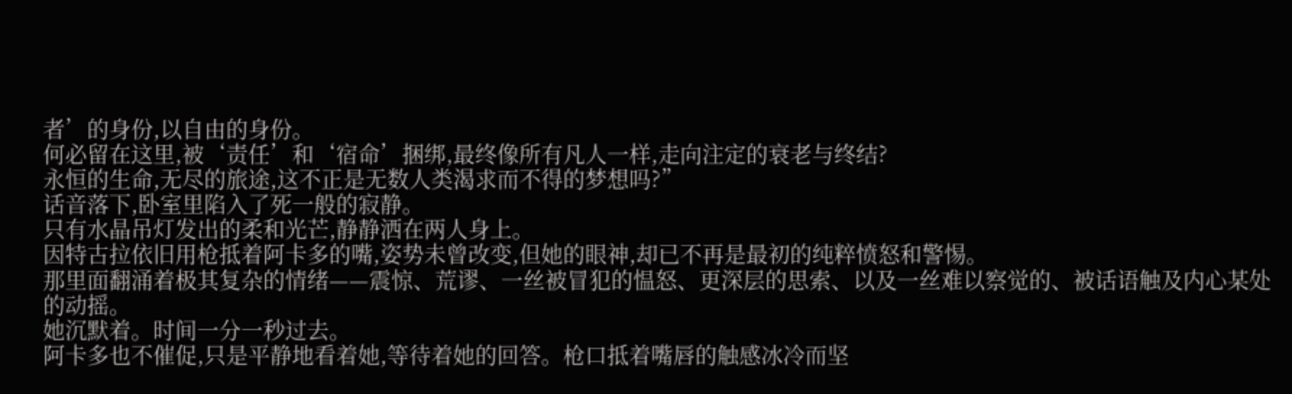者’的身份,以自由的身份。
何必留在这里,被‘责任’和‘宿命’捆绑,最终像所有凡人一样,走向注定的衰老与终结?
永恒的生命,无尽的旅途,这不正是无数人类渴求而不得的梦想吗?”
话音落下,卧室里陷入了死一般的寂静。
只有水晶吊灯发出的柔和光芒,静静洒在两人身上。
因特古拉依旧用枪抵着阿卡多的嘴,姿势未曾改变,但她的眼神,却已不再是最初的纯粹愤怒和警惕。
那里面翻涌着极其复杂的情绪——震惊、荒谬、一丝被冒犯的愠怒、更深层的思索、以及一丝难以察觉的、被话语触及内心某处的动摇。
她沉默着。时间一分一秒过去。
阿卡多也不催促,只是平静地看着她,等待着她的回答。枪口抵着嘴唇的触感冰冷而坚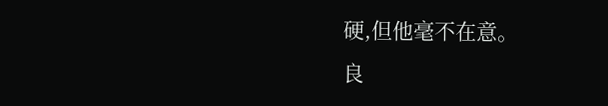硬,但他毫不在意。
良